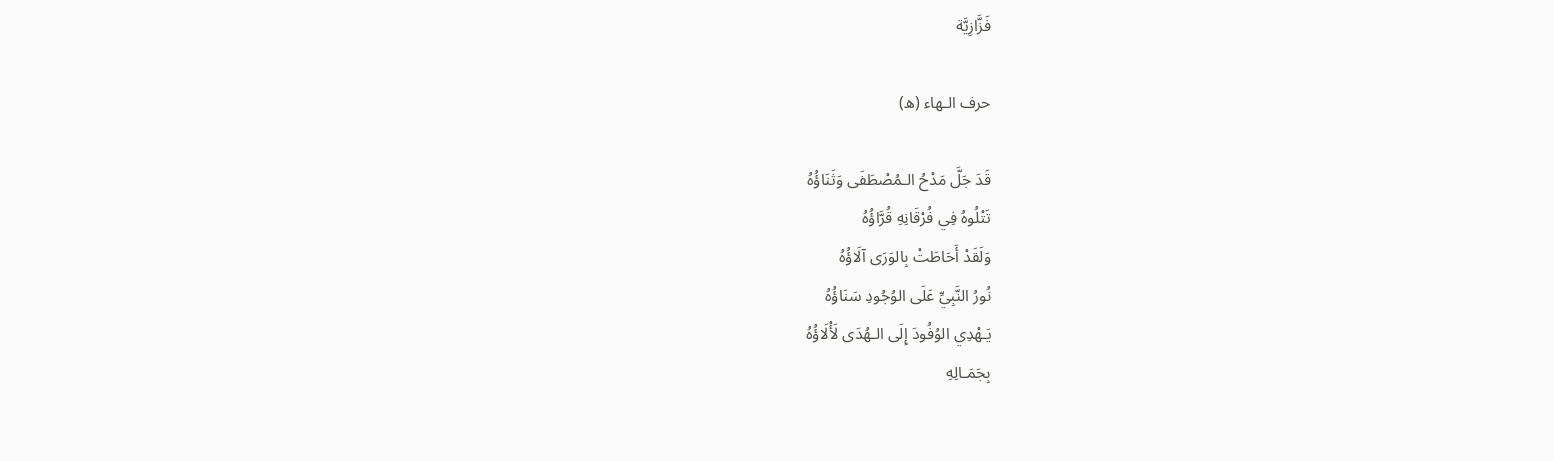فَزَّازِيَّة

حرف الـهاء (ه)

قَدَ جَلَّ مَدْحُ الـمُصْطَفَى وَثَنَاؤُهُ
تَتْلُوهُ فِي فُرْقَانِهِ قُرَّاؤُهُ
وَلَقَدْ أَحَاطَتْ بِالوَرَى آلَاؤُهُ
نُورُ النَّبِيِّ عَلَى الوُجُودِ سَنَاؤُهُ
يَـهْدِي الوُفُودَ إِلَى الـهُدَى لَأْلَاؤُهُ
بِجَمَـالِهِ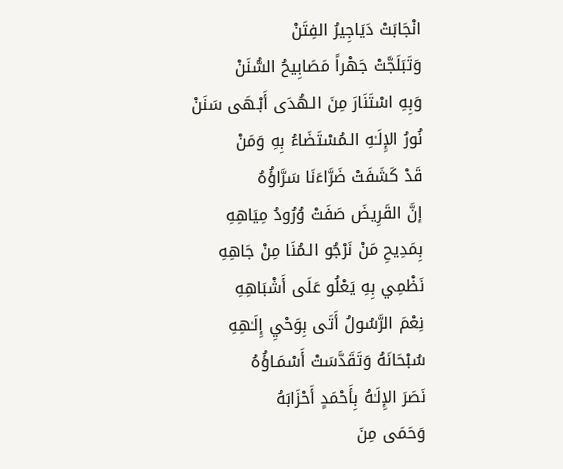انْجَابَتْ دَيَاجِيرُ الفِتَنْ
وَتَبَلَجَّتْ جَهْراً مَصَابِيحُ السُّنَنْ
وَبِهِ اسْتَنَارَ مِنَ الـهُدَى أَبْـهَى سَنَنْ
نُورُ الإِلَـٰهِ الـمُسْتَضَاءُ بِهِ وَمَنْ
قَدْ كَشَفَتْ ضَرَّاءَنَا سَرَّاؤُهُ
إنَّ القَرِيضَ صَفَتْ وُرُودُ مِيَاهِهِ
بِمَدِيحِ مَنْ نَرْجُو الـمُنَا مِنْ جَاهِهِ
نَظْمِي بِهِ يَعْلُو عَلَى أَشْبَاهِهِ
نِعْمَ الرَّسُولُ أَتَى بِوَحْيِ إِلَـٰهِهِ
سُبْحَانَهُ وَتَقَدَّسَتْ أَسْمَـاؤُهُ
نَصَرَ الإِلَـٰهُ بِأَحْمَدٍ أَحْزَابَهُ
وَحَمَى مِنَ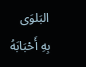البَلوَى بِهِ أَحْبَابَهُ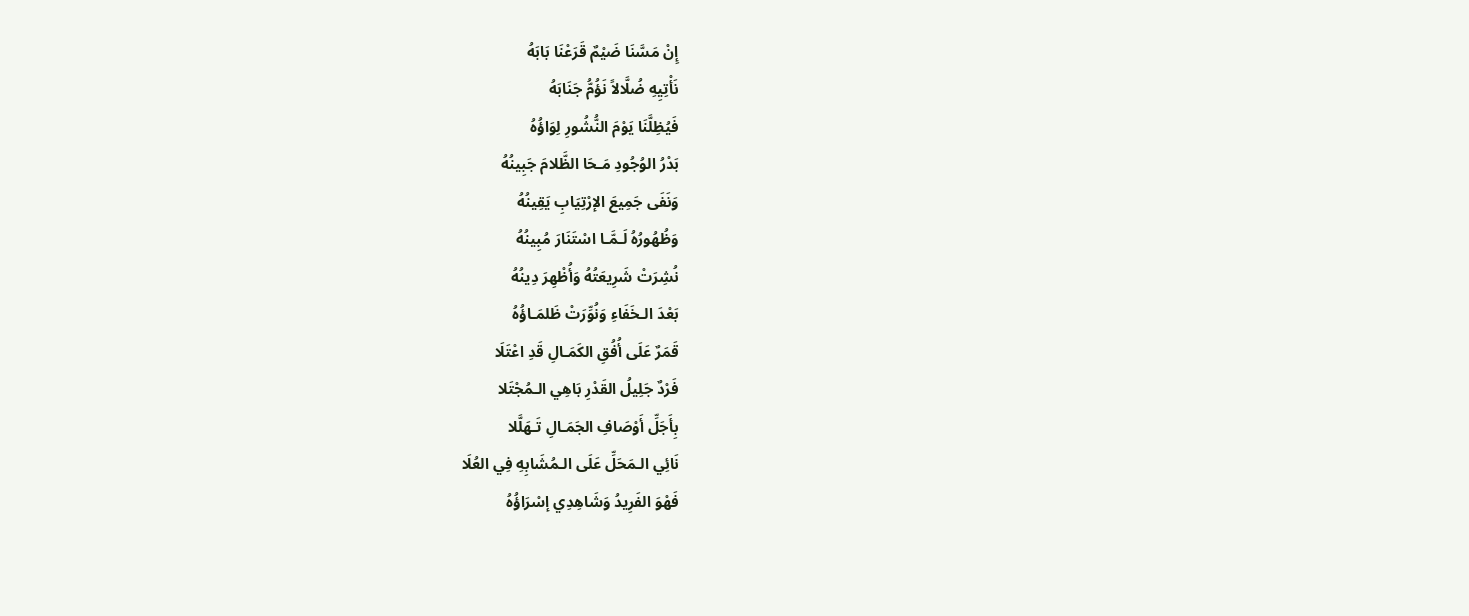إِنْ مَسَّنَا ضَيْمٌ قَرَعْنَا بَابَهُ
نَأْتِيِهِ ضُلَّالاً نَؤُمُّ جَنَابَهُ
فَيُظِلَّنَا يَوْمَ النُّشُورِ لِوَاؤُهُ
بَدْرُ الوُجُودِ مَـحَا الظَّلامَ جَبِينُهُ
وَنَفَى جَمِيعَ الإرْتِيَابِ يَقِينُهُ
وَظُهُورُهُ لَـمَّـا اسْتَنَارَ مُبِينُهُ
نُشِرَتْ شَرِيعَتُهُ وَأُظْهِرَ دِينُهُ
بَعْدَ الـخَفَاءِ وَنُوِّرَتْ ظَلمَـاؤُهُ
قَمَرٌ عَلَى أُفُقِ الكَمَـالِ قَدِ اعْتَلَا
فَرْدٌ جَلِيلُ القَدْرِ بَاهِي الـمُجْتَلا
بِأَجَلِّ أَوْصَافِ الجَمَـالِ تَـهَلَّلا
نَائِي الـمَحَلِّ عَلَى الـمُشَابِهِ فِي العُلَا
فَهْوَ الفَرِيدُ وَشَاهِدِي إسْرَاؤُهُ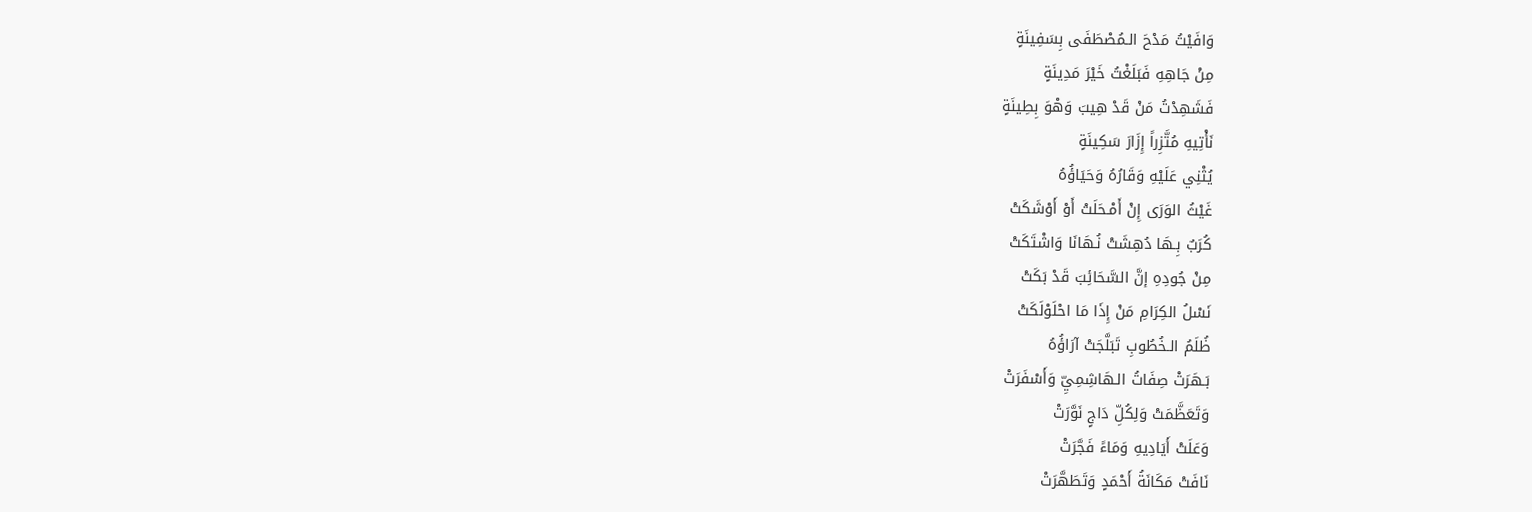وَافَيْتُ مَدْحَ الـمُصْطَفَى بِسَفِينَةٍ
مِنْ جَاهِهِ فَبَلَغْتُ خَيْرَ مَدِينَةٍ
فَشَهِدْتُ مَنْ قَدْ هِيبَ وَهْوَ بِطِينَةٍ
نَأْتِيهِ مُتَّزِراً إِزَارَ سَكِينَةٍ
يُثْنِي عَلَيْهِ وَقَارُهُ وَحَيَاؤُهُ
غَيْثُ الوَرَى إِنْ أَمْـحَلَتْ أَوْ أَوْشَكَتْ
كُرَبٌ بِـهَا دُهِشَتْ نُـهَانَا وَاشْتَكَتْ
مِنْ جُودِهِ إنَّ السَّحَائِبَ قَدْ بَكَتْ
نَسْلُ الكِرَامِ مَنْ إِذَا مَا احْلَوْلَكَتْ
ظُلَمُ الـخُطُوبِ تَبَلَّجَتْ آرَاؤُهُ
بَـهَرَتْ صِفَاتُ الـهَاشِمِيِّ وَأَسْفَرَتْ
وَتَعَظَّمَتْ وَلِكُلِّ دَاجٍ نَوَّرَتْ
وَعَلَتْ أَيَادِيهِ وَمَاءً فَجَّرَتْ
نَافَتْ مَكَانَةُ أَحْمَدٍ وَتَطَهَّرَتْ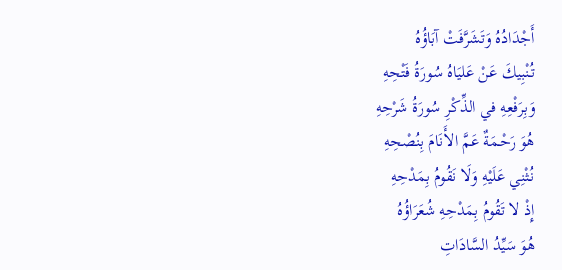أَجْدَادُهُ وَتَشَرَّفَتْ آبَاؤُهُ
تُنْبِيكَ عَنْ عَليَاهُ سُورَةُ فَتْحِهِ
وَبِرَفْعِهِ في الذِّكْرِ سُورَةُ شَرْحِهِ
هُوَ رَحْـمَةٌ عَمَّ الأَنَامَ بِنُصْحِهِ
نُثْنِي عَلَيْهِ وَلَا نَقُومُ بِمَدْحِهِ
إِذْ لا تَقُومُ بِمَدْحِهِ شُعَرَاؤُهُ
هُوَ سَيِّدُ السَّادَاتِ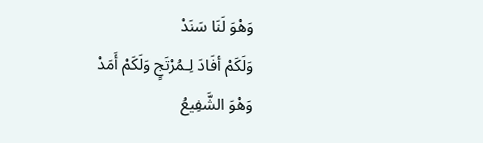وَهْوَ لَنَا سَنَدْ
وَلَكَمْ أفَادَ لِـمُرْتَجٍ وَلَكَمْ أَمَدْ
وَهْوَ الشَّفِيعُ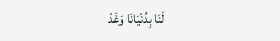لَنَا بِدُنْيَانَا وَغَدْ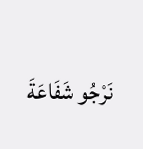نَرْجُو شَفَاعَةَ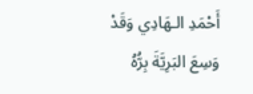أَحْمَدِ الـهَادِي وَقَدْ
وَسِعَ البَرِيَّةَ بِرُّهُ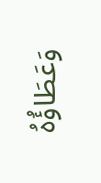وَعَطَاؤُهُ